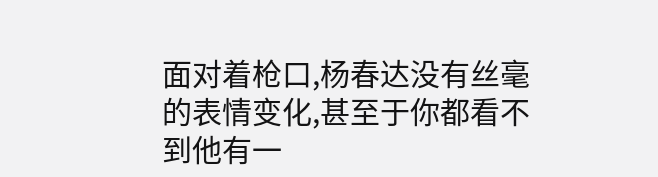面对着枪口,杨春达没有丝毫的表情变化,甚至于你都看不到他有一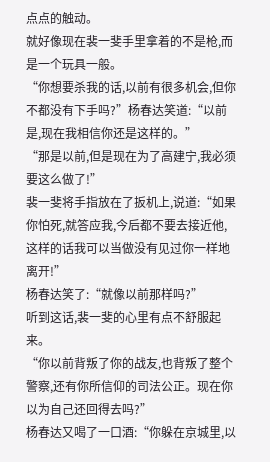点点的触动。
就好像现在裴一斐手里拿着的不是枪,而是一个玩具一般。
“你想要杀我的话,以前有很多机会,但你不都没有下手吗?”杨春达笑道:“以前是,现在我相信你还是这样的。”
“那是以前,但是现在为了高建宁,我必须要这么做了!”
裴一斐将手指放在了扳机上,说道:“如果你怕死,就答应我,今后都不要去接近他,这样的话我可以当做没有见过你一样地离开!”
杨春达笑了:“就像以前那样吗?”
听到这话,裴一斐的心里有点不舒服起来。
“你以前背叛了你的战友,也背叛了整个警察,还有你所信仰的司法公正。现在你以为自己还回得去吗?”
杨春达又喝了一口酒:“你躲在京城里,以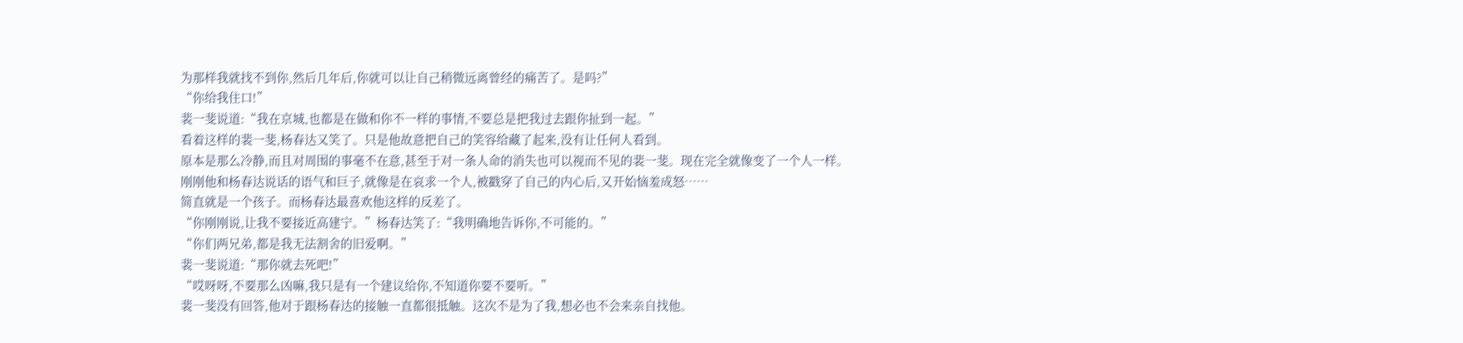为那样我就找不到你,然后几年后,你就可以让自己稍微远离曾经的痛苦了。是吗?”
“你给我住口!”
裴一斐说道:“我在京城,也都是在做和你不一样的事情,不要总是把我过去跟你扯到一起。”
看着这样的裴一斐,杨春达又笑了。只是他故意把自己的笑容给藏了起来,没有让任何人看到。
原本是那么冷静,而且对周围的事毫不在意,甚至于对一条人命的消失也可以视而不见的裴一斐。现在完全就像变了一个人一样。
刚刚他和杨春达说话的语气和巨子,就像是在哀求一个人,被戳穿了自己的内心后,又开始恼羞成怒……
简直就是一个孩子。而杨春达最喜欢他这样的反差了。
“你刚刚说,让我不要接近高建宁。”杨春达笑了:“我明确地告诉你,不可能的。”
“你们两兄弟,都是我无法割舍的旧爱啊。”
裴一斐说道:“那你就去死吧!”
“哎呀呀,不要那么凶嘛,我只是有一个建议给你,不知道你要不要听。”
裴一斐没有回答,他对于跟杨春达的接触一直都很抵触。这次不是为了我,想必也不会来亲自找他。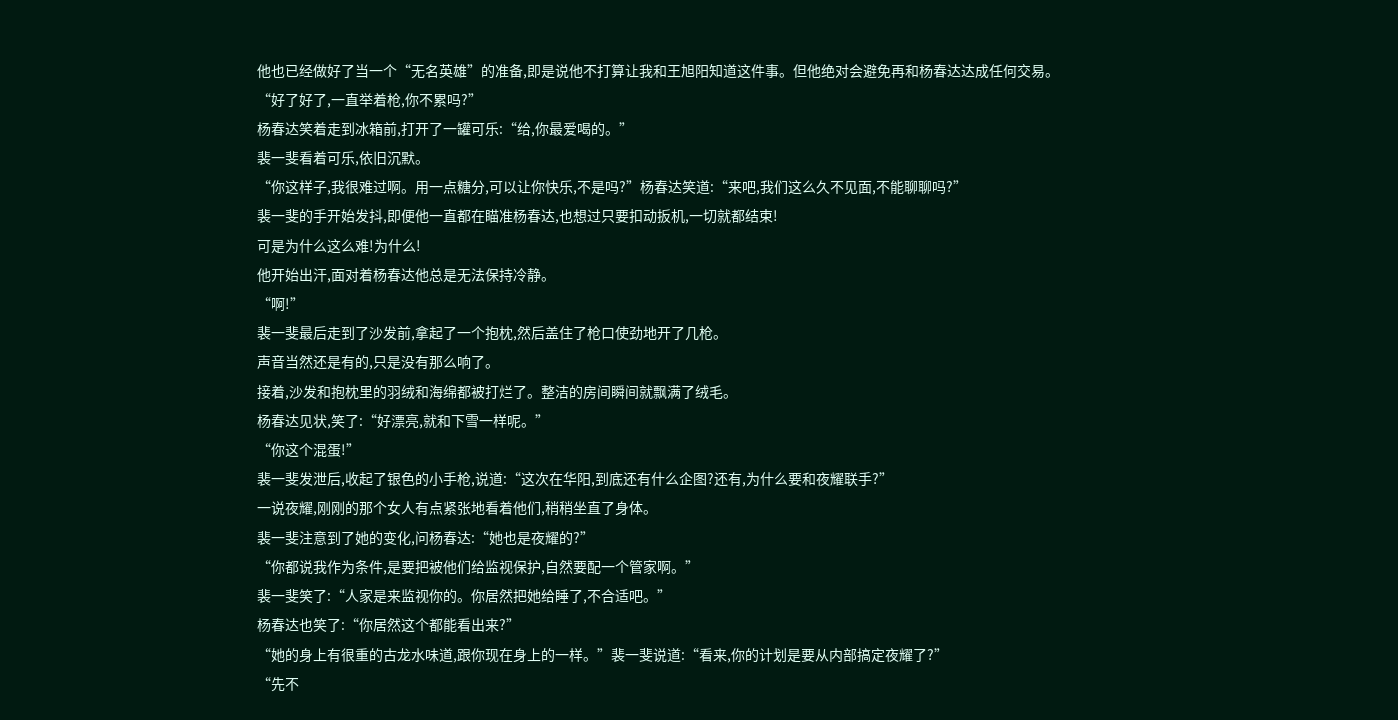他也已经做好了当一个“无名英雄”的准备,即是说他不打算让我和王旭阳知道这件事。但他绝对会避免再和杨春达达成任何交易。
“好了好了,一直举着枪,你不累吗?”
杨春达笑着走到冰箱前,打开了一罐可乐:“给,你最爱喝的。”
裴一斐看着可乐,依旧沉默。
“你这样子,我很难过啊。用一点糖分,可以让你快乐,不是吗?”杨春达笑道:“来吧,我们这么久不见面,不能聊聊吗?”
裴一斐的手开始发抖,即便他一直都在瞄准杨春达,也想过只要扣动扳机,一切就都结束!
可是为什么这么难!为什么!
他开始出汗,面对着杨春达他总是无法保持冷静。
“啊!”
裴一斐最后走到了沙发前,拿起了一个抱枕,然后盖住了枪口使劲地开了几枪。
声音当然还是有的,只是没有那么响了。
接着,沙发和抱枕里的羽绒和海绵都被打烂了。整洁的房间瞬间就飘满了绒毛。
杨春达见状,笑了:“好漂亮,就和下雪一样呢。”
“你这个混蛋!”
裴一斐发泄后,收起了银色的小手枪,说道:“这次在华阳,到底还有什么企图?还有,为什么要和夜耀联手?”
一说夜耀,刚刚的那个女人有点紧张地看着他们,稍稍坐直了身体。
裴一斐注意到了她的变化,问杨春达:“她也是夜耀的?”
“你都说我作为条件,是要把被他们给监视保护,自然要配一个管家啊。”
裴一斐笑了:“人家是来监视你的。你居然把她给睡了,不合适吧。”
杨春达也笑了:“你居然这个都能看出来?”
“她的身上有很重的古龙水味道,跟你现在身上的一样。”裴一斐说道:“看来,你的计划是要从内部搞定夜耀了?”
“先不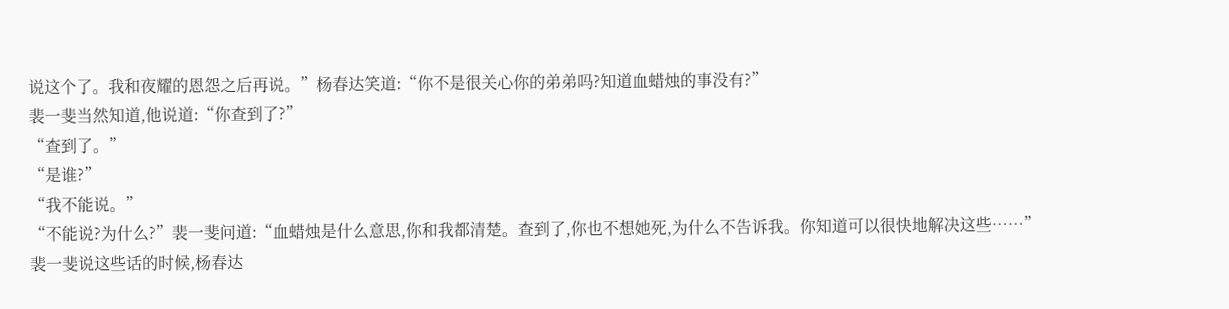说这个了。我和夜耀的恩怨之后再说。”杨春达笑道:“你不是很关心你的弟弟吗?知道血蜡烛的事没有?”
裴一斐当然知道,他说道:“你查到了?”
“查到了。”
“是谁?”
“我不能说。”
“不能说?为什么?”裴一斐问道:“血蜡烛是什么意思,你和我都清楚。查到了,你也不想她死,为什么不告诉我。你知道可以很快地解决这些……”
裴一斐说这些话的时候,杨春达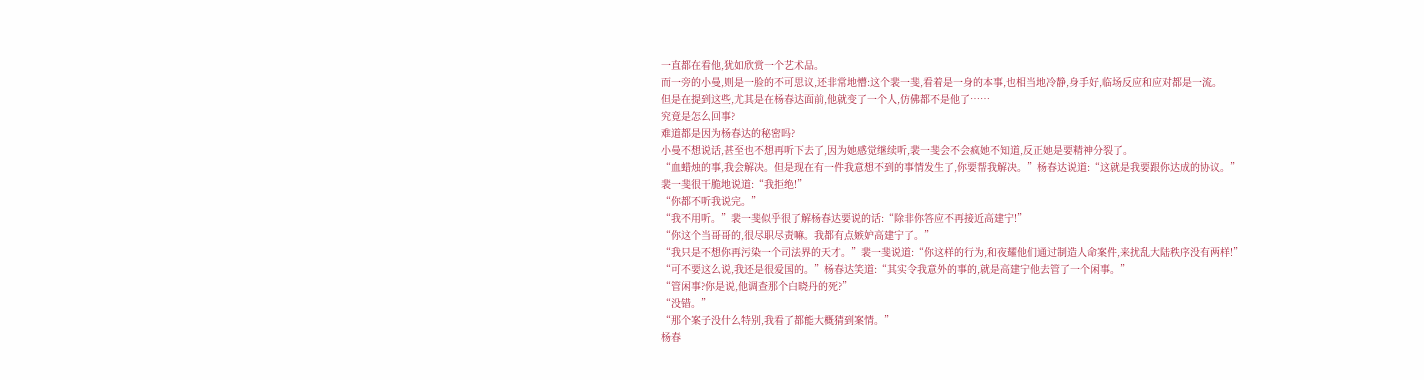一直都在看他,犹如欣赏一个艺术品。
而一旁的小曼,则是一脸的不可思议,还非常地懵:这个裴一斐,看着是一身的本事,也相当地冷静,身手好,临场反应和应对都是一流。
但是在提到这些,尤其是在杨春达面前,他就变了一个人,仿佛都不是他了……
究竟是怎么回事?
难道都是因为杨春达的秘密吗?
小曼不想说话,甚至也不想再听下去了,因为她感觉继续听,裴一斐会不会疯她不知道,反正她是要精神分裂了。
“血蜡烛的事,我会解决。但是现在有一件我意想不到的事情发生了,你要帮我解决。”杨春达说道:“这就是我要跟你达成的协议。”
裴一斐很干脆地说道:“我拒绝!”
“你都不听我说完。”
“我不用听。”裴一斐似乎很了解杨春达要说的话:“除非你答应不再接近高建宁!”
“你这个当哥哥的,很尽职尽责嘛。我都有点嫉妒高建宁了。”
“我只是不想你再污染一个司法界的天才。”裴一斐说道:“你这样的行为,和夜耀他们通过制造人命案件,来扰乱大陆秩序没有两样!”
“可不要这么说,我还是很爱国的。”杨春达笑道:“其实令我意外的事的,就是高建宁他去管了一个闲事。”
“管闲事?你是说,他调查那个白晓丹的死?”
“没错。”
“那个案子没什么特别,我看了都能大概猜到案情。”
杨春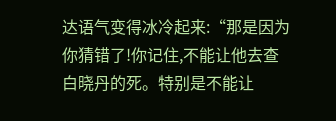达语气变得冰冷起来:“那是因为你猜错了!你记住,不能让他去查白晓丹的死。特别是不能让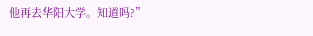他再去华阳大学。知道吗?”